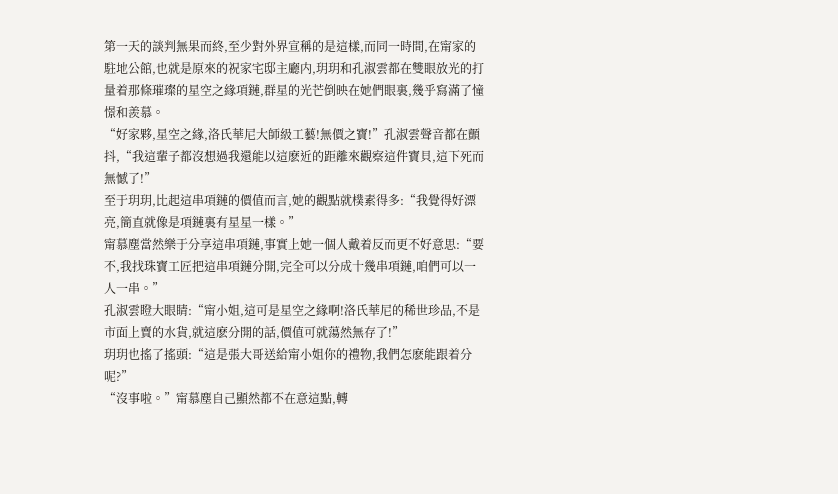第一天的談判無果而終,至少對外界宣稱的是這樣,而同一時間,在甯家的駐地公館,也就是原來的祝家宅邸主廳内,玥玥和孔淑雲都在雙眼放光的打量着那條璀璨的星空之緣項鏈,群星的光芒倒映在她們眼裏,幾乎寫滿了憧憬和羨慕。
“好家夥,星空之緣,洛氏華尼大師級工藝!無價之寶!”孔淑雲聲音都在顫抖,“我這輩子都沒想過我還能以這麽近的距離來觀察這件寶貝,這下死而無憾了!”
至于玥玥,比起這串項鏈的價值而言,她的觀點就樸素得多:“我覺得好漂亮,簡直就像是項鏈裏有星星一樣。”
甯慕塵當然樂于分享這串項鏈,事實上她一個人戴着反而更不好意思:“要不,我找珠寶工匠把這串項鏈分開,完全可以分成十幾串項鏈,咱們可以一人一串。”
孔淑雲瞪大眼睛:“甯小姐,這可是星空之緣啊!洛氏華尼的稀世珍品,不是市面上賣的水貨,就這麽分開的話,價值可就蕩然無存了!”
玥玥也搖了搖頭:“這是張大哥送給甯小姐你的禮物,我們怎麽能跟着分呢?”
“沒事啦。”甯慕塵自己顯然都不在意這點,轉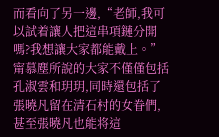而看向了另一邊,“老師,我可以試着讓人把這串項鏈分開嗎?我想讓大家都能戴上。”
甯慕塵所說的大家不僅僅包括孔淑雲和玥玥,同時還包括了張曉凡留在清石村的女眷們,甚至張曉凡也能将這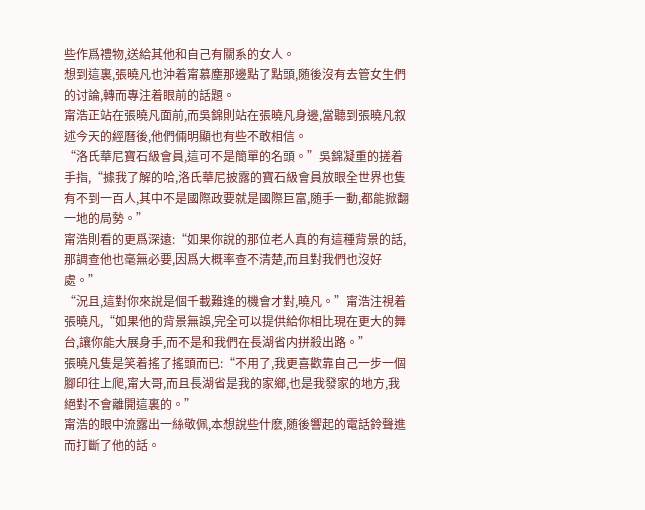些作爲禮物,送給其他和自己有關系的女人。
想到這裏,張曉凡也沖着甯慕塵那邊點了點頭,随後沒有去管女生們的讨論,轉而專注着眼前的話題。
甯浩正站在張曉凡面前,而吳錦則站在張曉凡身邊,當聽到張曉凡叙述今天的經曆後,他們倆明顯也有些不敢相信。
“洛氏華尼寶石級會員,這可不是簡單的名頭。”吳錦凝重的搓着手指,“據我了解的哈,洛氏華尼披露的寶石級會員放眼全世界也隻有不到一百人,其中不是國際政要就是國際巨富,随手一動,都能掀翻一地的局勢。”
甯浩則看的更爲深遠:“如果你說的那位老人真的有這種背景的話,那調查他也毫無必要,因爲大概率查不清楚,而且對我們也沒好處。”
“況且,這對你來說是個千載難逢的機會才對,曉凡。”甯浩注視着張曉凡,“如果他的背景無誤,完全可以提供給你相比現在更大的舞台,讓你能大展身手,而不是和我們在長湖省内拼殺出路。”
張曉凡隻是笑着搖了搖頭而已:“不用了,我更喜歡靠自己一步一個腳印往上爬,甯大哥,而且長湖省是我的家鄉,也是我發家的地方,我絕對不會離開這裏的。”
甯浩的眼中流露出一絲敬佩,本想說些什麽,随後響起的電話鈴聲進而打斷了他的話。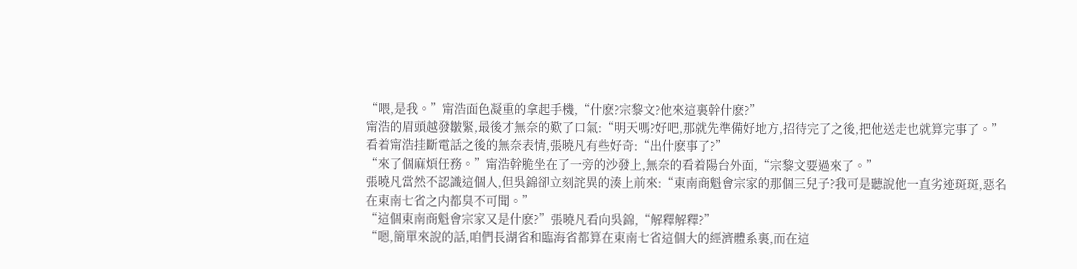“喂,是我。”甯浩面色凝重的拿起手機,“什麽?宗黎文?他來這裏幹什麽?”
甯浩的眉頭越發皺緊,最後才無奈的歎了口氣:“明天嗎?好吧,那就先準備好地方,招待完了之後,把他送走也就算完事了。”
看着甯浩挂斷電話之後的無奈表情,張曉凡有些好奇:“出什麽事了?”
“來了個麻煩任務。”甯浩幹脆坐在了一旁的沙發上,無奈的看着陽台外面,“宗黎文要過來了。”
張曉凡當然不認識這個人,但吳錦卻立刻詫異的湊上前來:“東南商魁會宗家的那個三兒子?我可是聽說他一直劣迹斑斑,惡名在東南七省之内都臭不可聞。”
“這個東南商魁會宗家又是什麽?”張曉凡看向吳錦,“解釋解釋?”
“嗯,簡單來說的話,咱們長湖省和臨海省都算在東南七省這個大的經濟體系裏,而在這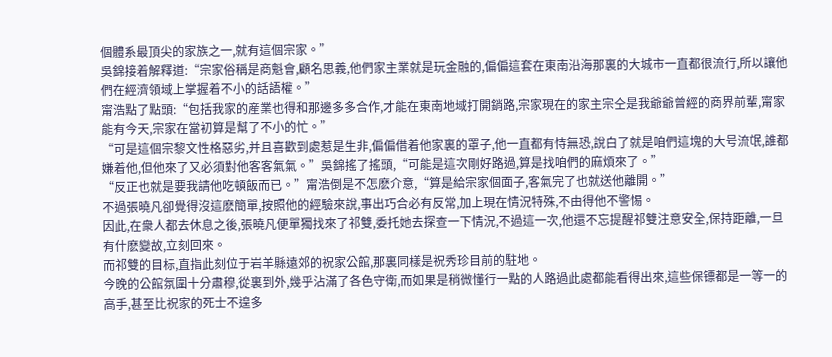個體系最頂尖的家族之一,就有這個宗家。”
吳錦接着解釋道:“宗家俗稱是商魁會,顧名思義,他們家主業就是玩金融的,偏偏這套在東南沿海那裏的大城市一直都很流行,所以讓他們在經濟領域上掌握着不小的話語權。”
甯浩點了點頭:“包括我家的産業也得和那邊多多合作,才能在東南地域打開銷路,宗家現在的家主宗仝是我爺爺曾經的商界前輩,甯家能有今天,宗家在當初算是幫了不小的忙。”
“可是這個宗黎文性格惡劣,并且喜歡到處惹是生非,偏偏借着他家裏的罩子,他一直都有恃無恐,說白了就是咱們這塊的大号流氓,誰都嫌着他,但他來了又必須對他客客氣氣。”吳錦搖了搖頭,“可能是這次剛好路過,算是找咱們的麻煩來了。”
“反正也就是要我請他吃頓飯而已。”甯浩倒是不怎麽介意,“算是給宗家個面子,客氣完了也就送他離開。”
不過張曉凡卻覺得沒這麽簡單,按照他的經驗來說,事出巧合必有反常,加上現在情況特殊,不由得他不警惕。
因此,在衆人都去休息之後,張曉凡便單獨找來了祁雙,委托她去探查一下情況,不過這一次,他還不忘提醒祁雙注意安全,保持距離,一旦有什麽變故,立刻回來。
而祁雙的目标,直指此刻位于岩羊縣遠郊的祝家公館,那裏同樣是祝秀珍目前的駐地。
今晚的公館氛圍十分肅穆,從裏到外,幾乎沾滿了各色守衛,而如果是稍微懂行一點的人路過此處都能看得出來,這些保镖都是一等一的高手,甚至比祝家的死士不遑多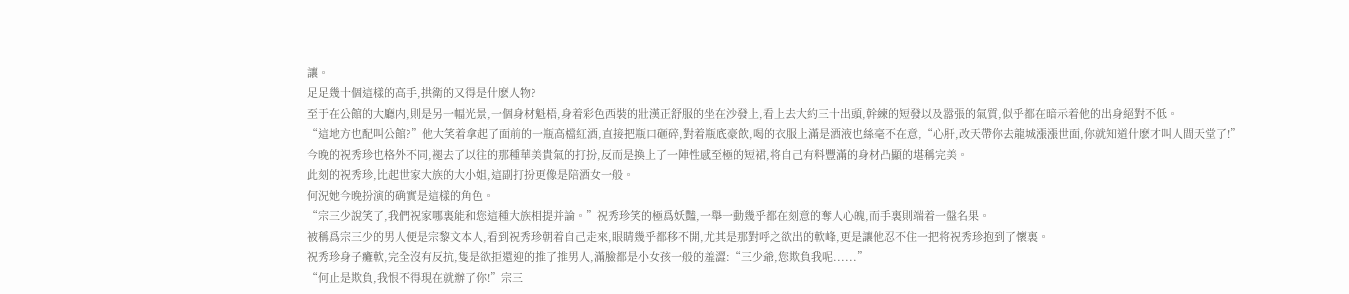讓。
足足幾十個這樣的高手,拱衛的又得是什麽人物?
至于在公館的大廳内,則是另一幅光景,一個身材魁梧,身着彩色西裝的壯漢正舒服的坐在沙發上,看上去大約三十出頭,幹練的短發以及嚣張的氣質,似乎都在暗示着他的出身絕對不低。
“這地方也配叫公館?”他大笑着拿起了面前的一瓶高檔紅酒,直接把瓶口砸碎,對着瓶底豪飲,喝的衣服上滿是酒液也絲毫不在意,“心肝,改天帶你去龍城漲漲世面,你就知道什麽才叫人間天堂了!”
今晚的祝秀珍也格外不同,褪去了以往的那種華美貴氣的打扮,反而是換上了一陣性感至極的短裙,将自己有料豐滿的身材凸顯的堪稱完美。
此刻的祝秀珍,比起世家大族的大小姐,這副打扮更像是陪酒女一般。
何況她今晚扮演的确實是這樣的角色。
“宗三少說笑了,我們祝家哪裏能和您這種大族相提并論。”祝秀珍笑的極爲妖豔,一舉一動幾乎都在刻意的奪人心魄,而手裏則端着一盤名果。
被稱爲宗三少的男人便是宗黎文本人,看到祝秀珍朝着自己走來,眼睛幾乎都移不開,尤其是那對呼之欲出的軟峰,更是讓他忍不住一把将祝秀珍抱到了懷裏。
祝秀珍身子癱軟,完全沒有反抗,隻是欲拒還迎的推了推男人,滿臉都是小女孩一般的羞澀:“三少爺,您欺負我呢......”
“何止是欺負,我恨不得現在就辦了你!”宗三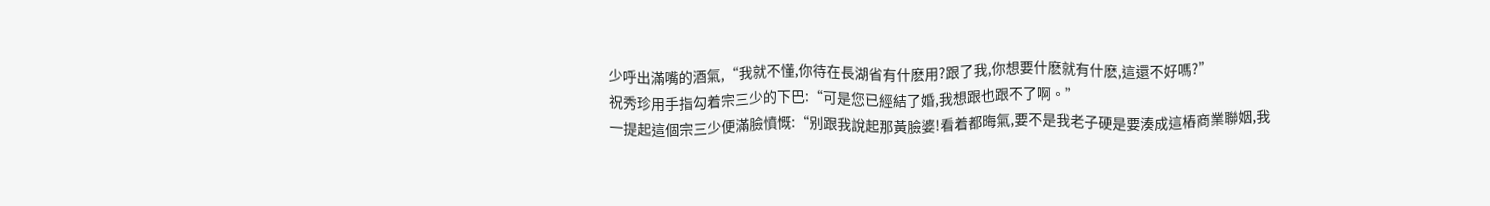少呼出滿嘴的酒氣,“我就不懂,你待在長湖省有什麽用?跟了我,你想要什麽就有什麽,這還不好嗎?”
祝秀珍用手指勾着宗三少的下巴:“可是您已經結了婚,我想跟也跟不了啊。”
一提起這個宗三少便滿臉憤慨:“别跟我說起那黃臉婆!看着都晦氣,要不是我老子硬是要湊成這樁商業聯姻,我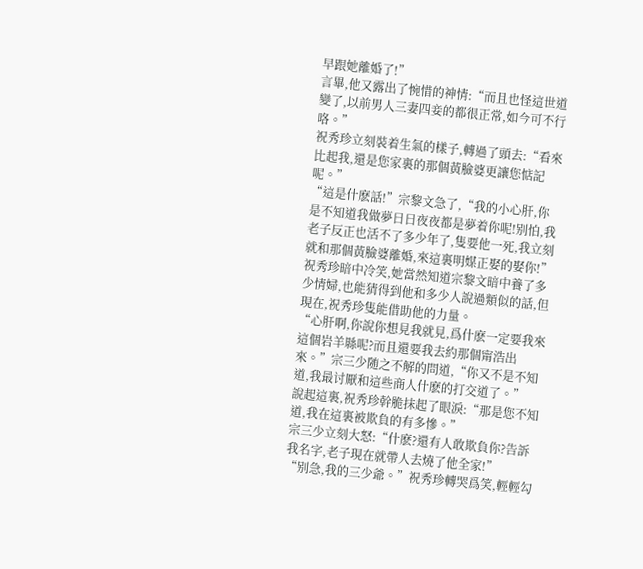早跟她離婚了!”
言畢,他又露出了惋惜的神情:“而且也怪這世道變了,以前男人三妻四妾的都很正常,如今可不行咯。”
祝秀珍立刻裝着生氣的樣子,轉過了頭去:“看來比起我,還是您家裏的那個黃臉婆更讓您惦記呢。”
“這是什麽話!”宗黎文急了,“我的小心肝,你是不知道我做夢日日夜夜都是夢着你呢!别怕,我老子反正也活不了多少年了,隻要他一死,我立刻就和那個黃臉婆離婚,來這裏明媒正娶的娶你!”
祝秀珍暗中冷笑,她當然知道宗黎文暗中養了多少情婦,也能猜得到他和多少人說過類似的話,但現在,祝秀珍隻能借助他的力量。
“心肝啊,你說你想見我就見,爲什麽一定要我來這個岩羊縣呢?而且還要我去約那個甯浩出來。”宗三少随之不解的問道,“你又不是不知道,我最讨厭和這些商人什麽的打交道了。”
說起這裏,祝秀珍幹脆抹起了眼淚:“那是您不知道,我在這裏被欺負的有多慘。”
宗三少立刻大怒:“什麽?還有人敢欺負你?告訴我名字,老子現在就帶人去燒了他全家!”
“别急,我的三少爺。”祝秀珍轉哭爲笑,輕輕勾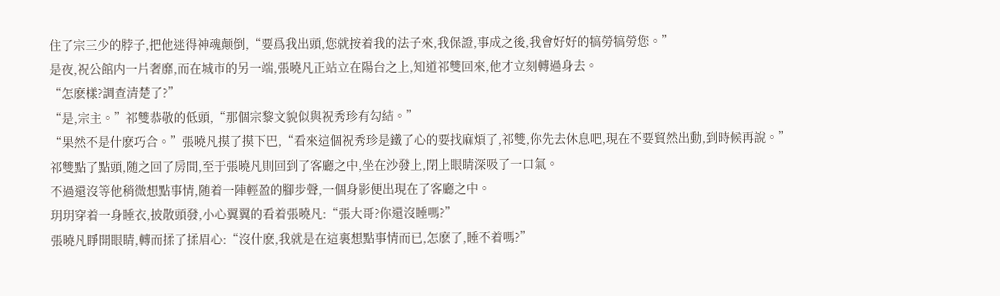住了宗三少的脖子,把他迷得神魂颠倒,“要爲我出頭,您就按着我的法子來,我保證,事成之後,我會好好的犒勞犒勞您。”
是夜,祝公館内一片奢靡,而在城市的另一端,張曉凡正站立在陽台之上,知道祁雙回來,他才立刻轉過身去。
“怎麽樣?調查清楚了?”
“是,宗主。”祁雙恭敬的低頭,“那個宗黎文貌似與祝秀珍有勾結。”
“果然不是什麽巧合。”張曉凡摸了摸下巴,“看來這個祝秀珍是鐵了心的要找麻煩了,祁雙,你先去休息吧,現在不要貿然出動,到時候再說。”
祁雙點了點頭,随之回了房間,至于張曉凡則回到了客廳之中,坐在沙發上,閉上眼睛深吸了一口氣。
不過還沒等他稍微想點事情,随着一陣輕盈的腳步聲,一個身影便出現在了客廳之中。
玥玥穿着一身睡衣,披散頭發,小心翼翼的看着張曉凡:“張大哥?你還沒睡嗎?”
張曉凡睜開眼睛,轉而揉了揉眉心:“沒什麽,我就是在這裏想點事情而已,怎麽了,睡不着嗎?”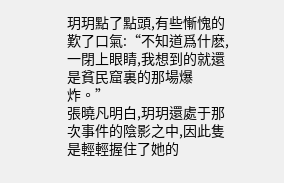玥玥點了點頭,有些慚愧的歎了口氣:“不知道爲什麽,一閉上眼睛,我想到的就還是貧民窟裏的那場爆炸。”
張曉凡明白,玥玥還處于那次事件的陰影之中,因此隻是輕輕握住了她的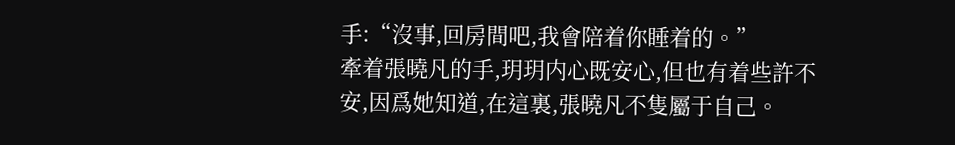手:“沒事,回房間吧,我會陪着你睡着的。”
牽着張曉凡的手,玥玥内心既安心,但也有着些許不安,因爲她知道,在這裏,張曉凡不隻屬于自己。